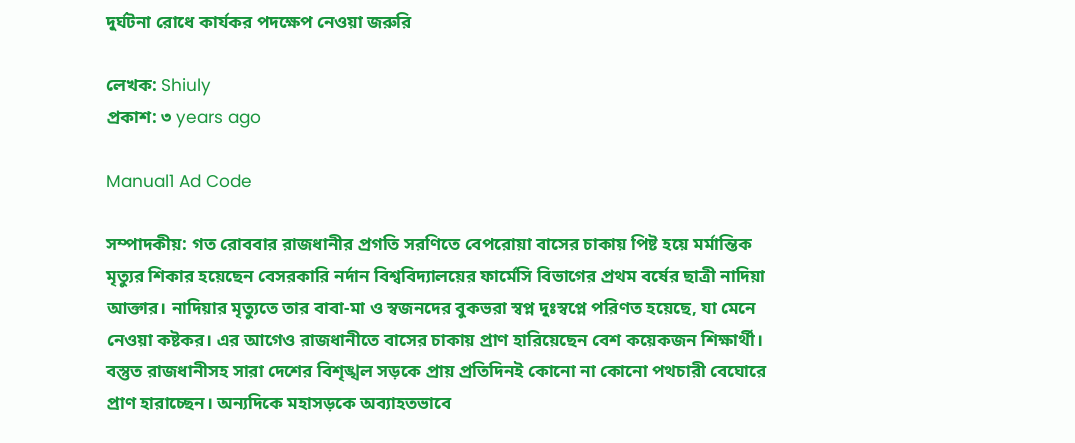দুর্ঘটনা রোধে কার্যকর পদক্ষেপ নেওয়া জরুরি

লেখক: Shiuly
প্রকাশ: ৩ years ago

Manual1 Ad Code

সম্পাদকীয়: গত রোববার রাজধানীর প্রগতি সরণিতে বেপরোয়া বাসের চাকায় পিষ্ট হয়ে মর্মান্তিক মৃত্যুর শিকার হয়েছেন বেসরকারি নর্দান বিশ্ববিদ্যালয়ের ফার্মেসি বিভাগের প্রথম বর্ষের ছাত্রী নাদিয়া আক্তার। নাদিয়ার মৃত্যুতে তার বাবা-মা ও স্বজনদের বুকভরা স্বপ্ন দুঃস্বপ্নে পরিণত হয়েছে, যা মেনে নেওয়া কষ্টকর। এর আগেও রাজধানীতে বাসের চাকায় প্রাণ হারিয়েছেন বেশ কয়েকজন শিক্ষার্থী। বস্তুত রাজধানীসহ সারা দেশের বিশৃঙ্খল সড়কে প্রায় প্রতিদিনই কোনো না কোনো পথচারী বেঘোরে প্রাণ হারাচ্ছেন। অন্যদিকে মহাসড়কে অব্যাহতভাবে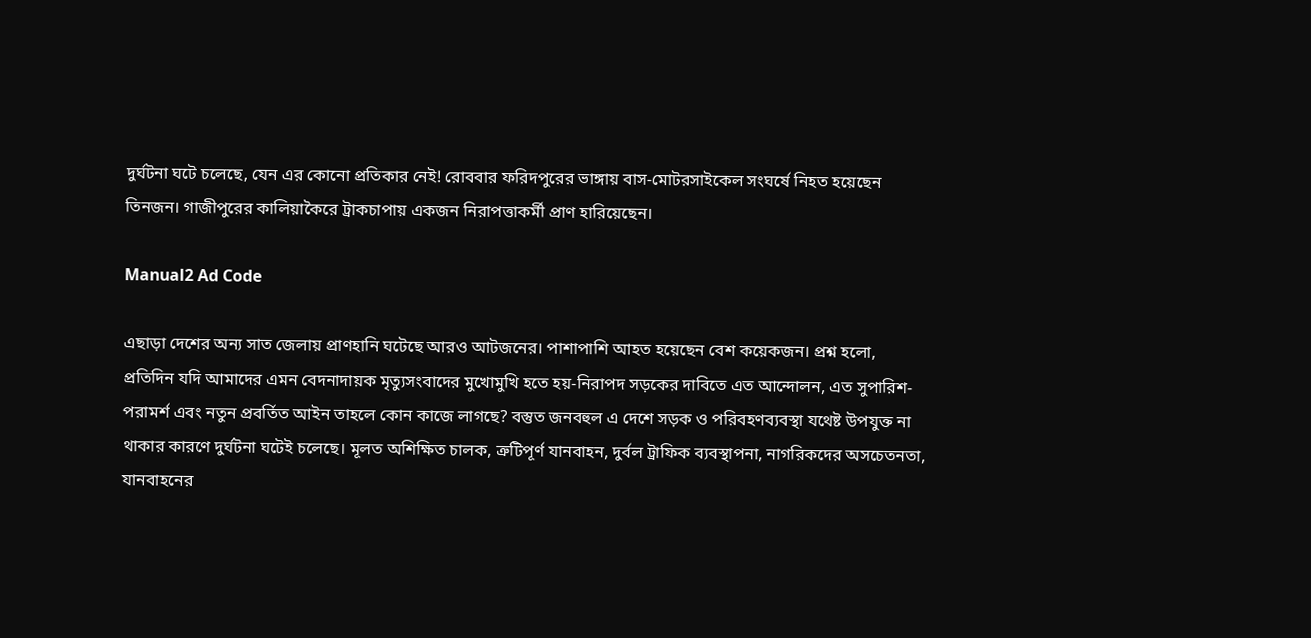দুর্ঘটনা ঘটে চলেছে, যেন এর কোনো প্রতিকার নেই! রোববার ফরিদপুরের ভাঙ্গায় বাস-মোটরসাইকেল সংঘর্ষে নিহত হয়েছেন তিনজন। গাজীপুরের কালিয়াকৈরে ট্রাকচাপায় একজন নিরাপত্তাকর্মী প্রাণ হারিয়েছেন।

Manual2 Ad Code

এছাড়া দেশের অন্য সাত জেলায় প্রাণহানি ঘটেছে আরও আটজনের। পাশাপাশি আহত হয়েছেন বেশ কয়েকজন। প্রশ্ন হলো, প্রতিদিন যদি আমাদের এমন বেদনাদায়ক মৃত্যুসংবাদের মুখোমুখি হতে হয়-নিরাপদ সড়কের দাবিতে এত আন্দোলন, এত সুপারিশ-পরামর্শ এবং নতুন প্রবর্তিত আইন তাহলে কোন কাজে লাগছে? বস্তুত জনবহুল এ দেশে সড়ক ও পরিবহণব্যবস্থা যথেষ্ট উপযুক্ত না থাকার কারণে দুর্ঘটনা ঘটেই চলেছে। মূলত অশিক্ষিত চালক, ত্রুটিপূর্ণ যানবাহন, দুর্বল ট্রাফিক ব্যবস্থাপনা, নাগরিকদের অসচেতনতা, যানবাহনের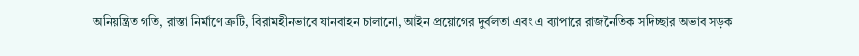অনিয়ন্ত্রিত গতি, রাস্তা নির্মাণে ত্রুটি, বিরামহীনভাবে যানবাহন চালানো, আইন প্রয়োগের দুর্বলতা এবং এ ব্যাপারে রাজনৈতিক সদিচ্ছার অভাব সড়ক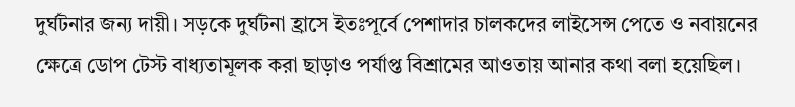দুর্ঘটনার জন্য দায়ী। সড়কে দুর্ঘটনা হ্রাসে ইতঃপূর্বে পেশাদার চালকদের লাইসেন্স পেতে ও নবায়নের ক্ষেত্রে ডোপ টেস্ট বাধ্যতামূলক করা ছাড়াও পর্যাপ্ত বিশ্রামের আওতায় আনার কথা বলা হয়েছিল।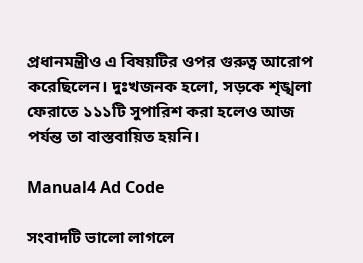প্রধানমন্ত্রীও এ বিষয়টির ওপর গুরুত্ব আরোপ করেছিলেন। দুঃখজনক হলো, সড়কে শৃঙ্খলা ফেরাতে ১১১টি সুপারিশ করা হলেও আজ পর্যন্ত তা বাস্তবায়িত হয়নি।

Manual4 Ad Code

সংবাদটি ভালো লাগলে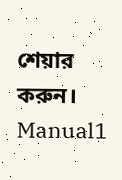শেয়ার করুন।
Manual1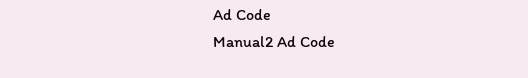Ad Code
Manual2 Ad Code